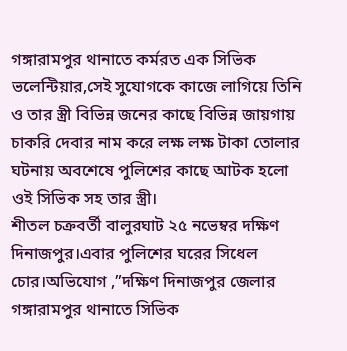গঙ্গারামপুর থানাতে কর্মরত এক সিভিক ভলেন্টিয়ার,সেই সুযোগকে কাজে লাগিয়ে তিনি ও তার স্ত্রী বিভিন্ন জনের কাছে বিভিন্ন জায়গায় চাকরি দেবার নাম করে লক্ষ লক্ষ টাকা তোলার ঘটনায় অবশেষে পুলিশের কাছে আটক হলো ওই সিভিক সহ তার স্ত্রী।
শীতল চক্রবর্তী বালুরঘাট ২৫ নভেম্বর দক্ষিণ দিনাজপুর।এবার পুলিশের ঘরের সিধেল চোর।অভিযোগ ,”দক্ষিণ দিনাজপুর জেলার গঙ্গারামপুর থানাতে সিভিক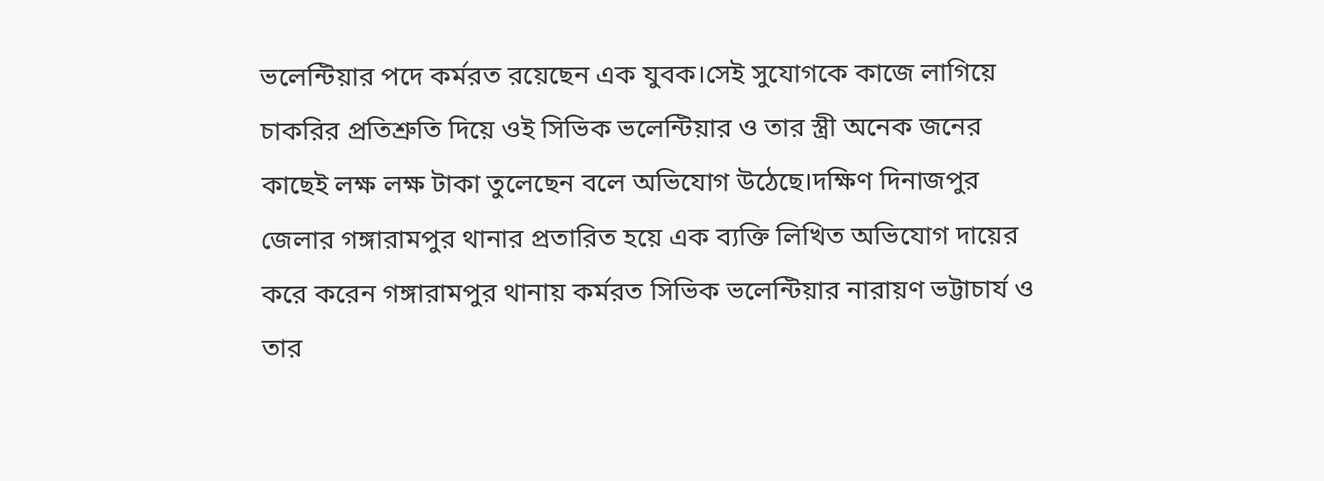ভলেন্টিয়ার পদে কর্মরত রয়েছেন এক যুবক।সেই সুযোগকে কাজে লাগিয়ে চাকরির প্রতিশ্রুতি দিয়ে ওই সিভিক ভলেন্টিয়ার ও তার স্ত্রী অনেক জনের কাছেই লক্ষ লক্ষ টাকা তুলেছেন বলে অভিযোগ উঠেছে।দক্ষিণ দিনাজপুর জেলার গঙ্গারামপুর থানার প্রতারিত হয়ে এক ব্যক্তি লিখিত অভিযোগ দায়ের করে করেন গঙ্গারামপুর থানায় কর্মরত সিভিক ভলেন্টিয়ার নারায়ণ ভট্টাচার্য ও তার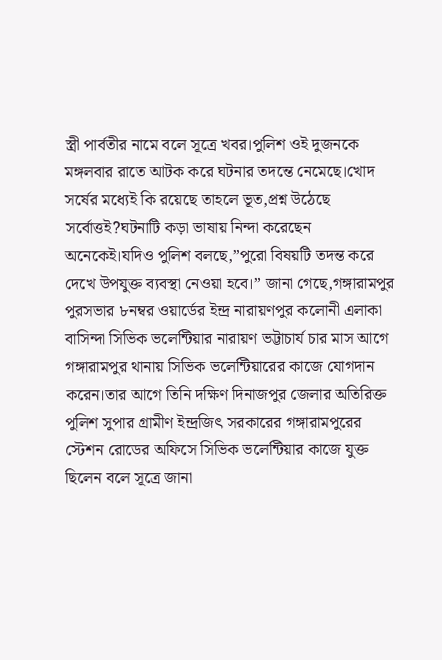স্ত্রী পার্বতীর নামে বলে সূত্রে খবর।পুলিশ ওই দুজনকে মঙ্গলবার রাতে আটক করে ঘটনার তদন্তে নেমেছে।খোদ সর্ষের মধ্যেই কি রয়েছে তাহলে ভূত,প্রশ্ন উঠেছে সর্বোত্তই?ঘটনাটি কড়া ভাষায় নিন্দা করেছেন অনেকেই।যদিও পুলিশ বলছে,”পুরো বিষয়টি তদন্ত করে দেখে উপযুক্ত ব্যবস্থা নেওয়া হবে।” জানা গেছে,গঙ্গারামপুর পুরসভার ৮নম্বর ওয়ার্ডের ইন্দ্র নারায়ণপুর কলোনী এলাকা বাসিন্দা সিভিক ভলেন্টিয়ার নারায়ণ ভট্টাচার্য চার মাস আগে গঙ্গারামপুর থানায় সিভিক ভলেন্টিয়ারের কাজে যোগদান করেন।তার আগে তিনি দক্ষিণ দিনাজপুর জেলার অতিরিক্ত পুলিশ সুপার গ্রামীণ ইন্দ্রজিৎ সরকারের গঙ্গারামপুরের স্টেশন রোডের অফিসে সিভিক ভলেন্টিয়ার কাজে যুক্ত ছিলেন বলে সূত্রে জানা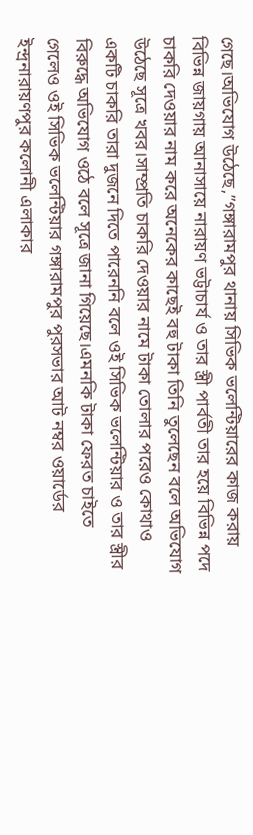গেছে।অভিযোগ উঠেছে,”গঙ্গারামপুর থানায় সিভিক ভলেন্টিয়ারের কাজ করায় বিভিন্ন জায়গায় আনাসায়ে নারায়ণ ভট্টাচার্য ও তার স্ত্রী পার্বতী তার হয়ে বিভিন্ন পদে চাকরি দেওয়ার নাম করে অনেকের কাছেই বহু টাকা তিনি তুলেছেন বলে অভিযোগ উঠেছে সূত্রে খবর।সাম্প্রতি চাকরি দেওয়ার নামে টাকা তোলার পরেও কোথাও একটি চাকরি তারা দুজনে দিতে পারেননি বলে ওই সিভিক ভলেন্টিয়ার ও তার স্ত্রীর বিরুদ্ধে অভিযোগ ওঠে বলে সূত্রে জানা গিয়েছে।এমনকি টাকা ফেরত চাইতে গেলেও ওই সিভিক ভলেন্টিয়ার গঙ্গারামপুর পুরসভার আট নম্বর ওয়ার্ডের ইন্দ্রনারায়ণপুর কলোনী এলাকার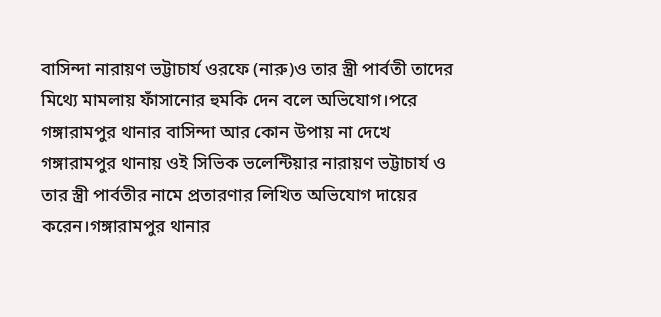বাসিন্দা নারায়ণ ভট্টাচার্য ওরফে (নারু)ও তার স্ত্রী পার্বতী তাদের মিথ্যে মামলায় ফাঁসানোর হুমকি দেন বলে অভিযোগ।পরে গঙ্গারামপুর থানার বাসিন্দা আর কোন উপায় না দেখে গঙ্গারামপুর থানায় ওই সিভিক ভলেন্টিয়ার নারায়ণ ভট্টাচার্য ও তার স্ত্রী পার্বতীর নামে প্রতারণার লিখিত অভিযোগ দায়ের করেন।গঙ্গারামপুর থানার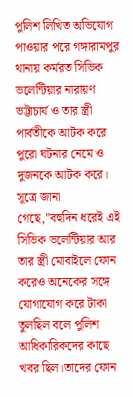পুলিশ লিখিত অভিযোগ পাওয়ার পরে গঙ্গারামপুর থানায় কর্মরত সিভিক ভলেন্টিয়ার নারায়ণ ভট্টাচার্য ও তার স্ত্রী পার্বতীকে আটক করে পুরো ঘটনার নেমে ও দুজনকে আটক করে। সূত্রে জানা গেছে,”বহুদিন ধরেই এই সিভিক ভলেন্টিয়ার আর তার স্ত্রী মোবাইলে ফোন করেও অনেকের সঙ্গে যোগাযোগ করে টাকা তুলছিল বলে পুলিশ আধিকারিকদের কাছে খবর ছিল।তাদের ফোন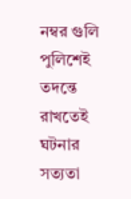নম্বর গুলি পুলিশেই তদন্তে রাখতেই ঘটনার সত্যতা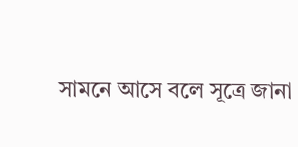সামনে আসে বলে সূত্রে জানা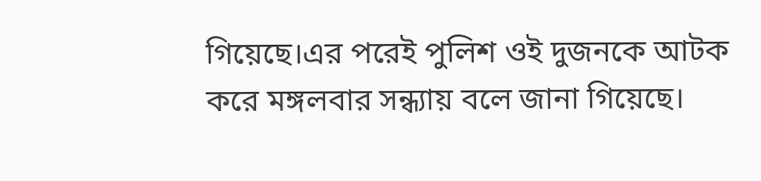গিয়েছে।এর পরেই পুলিশ ওই দুজনকে আটক করে মঙ্গলবার সন্ধ্যায় বলে জানা গিয়েছে।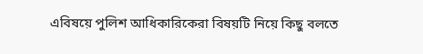এবিষয়ে পুলিশ আধিকারিকেরা বিষয়টি নিয়ে কিছু বলতে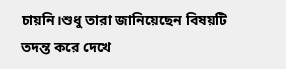চায়নি।শুধু তারা জানিয়েছেন বিষয়টি তদন্ত করে দেখে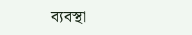ব্যবস্থা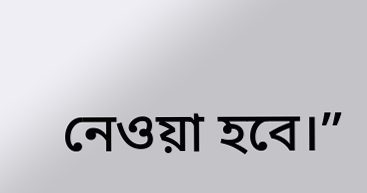নেওয়া হবে।”